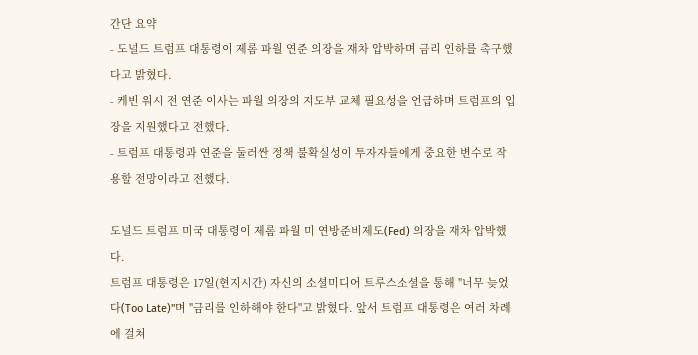간단 요약
- 도널드 트럼프 대통령이 제롬 파월 연준 의장을 재차 압박하며 금리 인하를 촉구했다고 밝혔다.
- 케빈 워시 전 연준 이사는 파월 의장의 지도부 교체 필요성을 언급하며 트럼프의 입장을 지원했다고 전했다.
- 트럼프 대통령과 연준을 둘러싼 정책 불확실성이 투자자들에게 중요한 변수로 작용할 전망이라고 전했다.

도널드 트럼프 미국 대통령이 제롬 파월 미 연방준비제도(Fed) 의장을 재차 압박했다.
트럼프 대통령은 17일(현지시간) 자신의 소셜미디어 트루스소셜을 통해 "너무 늦었다(Too Late)"며 "금리를 인하해야 한다"고 밝혔다. 앞서 트럼프 대통령은 여러 차례에 걸쳐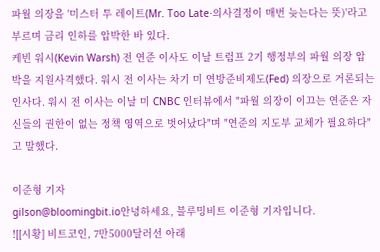파월 의장을 '미스터 투 레이트(Mr. Too Late·의사결정이 매번 늦는다는 뜻)'라고 부르며 금리 인하를 압박한 바 있다.
케빈 워시(Kevin Warsh) 전 연준 이사도 이날 트럼프 2기 행정부의 파월 의장 압박을 지원사격했다. 워시 전 이사는 차기 미 연방준비제도(Fed) 의장으로 거론되는 인사다. 워시 전 이사는 이날 미 CNBC 인터뷰에서 "파월 의장이 이끄는 연준은 자신들의 권한이 없는 정책 영역으로 벗어났다"며 "연준의 지도부 교체가 필요하다"고 말했다.

이준형 기자
gilson@bloomingbit.io안녕하세요, 블루밍비트 이준형 기자입니다.
![[시황] 비트코인, 7만5000달러선 아래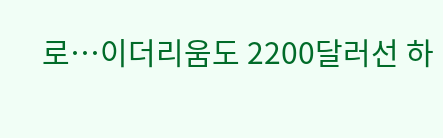로…이더리움도 2200달러선 하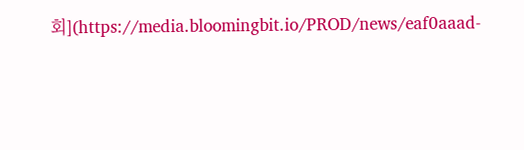회](https://media.bloomingbit.io/PROD/news/eaf0aaad-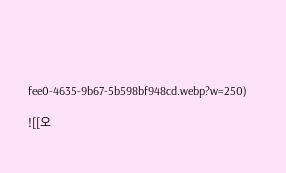fee0-4635-9b67-5b598bf948cd.webp?w=250)

![[오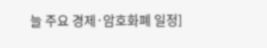늘 주요 경제·암호화폐 일정]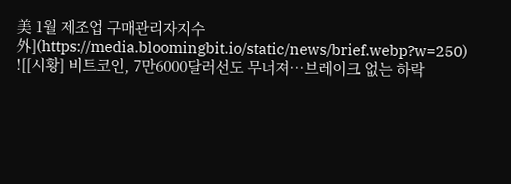美 1월 제조업 구매관리자지수 外](https://media.bloomingbit.io/static/news/brief.webp?w=250)
![[시황] 비트코인, 7만6000달러선도 무너져…브레이크 없는 하락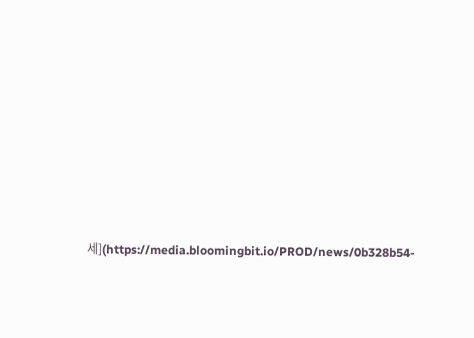세](https://media.bloomingbit.io/PROD/news/0b328b54-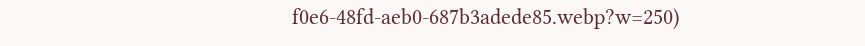f0e6-48fd-aeb0-687b3adede85.webp?w=250)